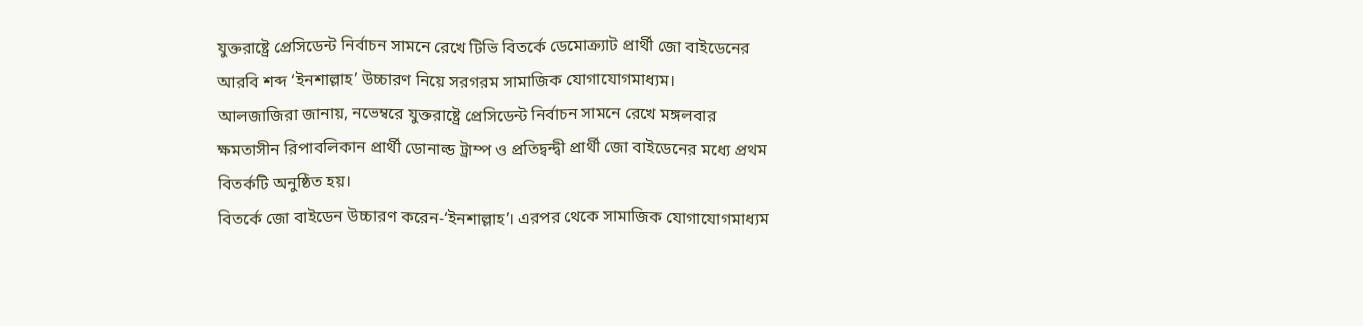যুক্তরাষ্ট্রে প্রেসিডেন্ট নির্বাচন সামনে রেখে টিভি বিতর্কে ডেমোক্র্যাট প্রার্থী জো বাইডেনের আরবি শব্দ ‘ইনশাল্লাহ’ উচ্চারণ নিয়ে সরগরম সামাজিক যোগাযোগমাধ্যম।
আলজাজিরা জানায়, নভেম্বরে যুক্তরাষ্ট্রে প্রেসিডেন্ট নির্বাচন সামনে রেখে মঙ্গলবার ক্ষমতাসীন রিপাবলিকান প্রার্থী ডোনাল্ড ট্রাম্প ও প্রতিদ্বন্দ্বী প্রার্থী জো বাইডেনের মধ্যে প্রথম বিতর্কটি অনুষ্ঠিত হয়।
বিতর্কে জো বাইডেন উচ্চারণ করেন-‘ইনশাল্লাহ’। এরপর থেকে সামাজিক যোগাযোগমাধ্যম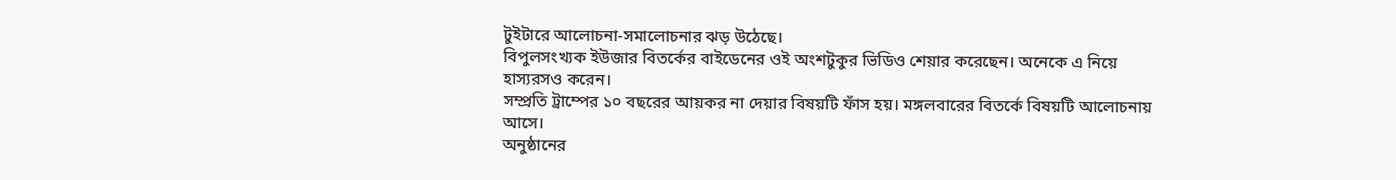টুইটারে আলোচনা-সমালোচনার ঝড় উঠেছে।
বিপুলসংখ্যক ইউজার বিতর্কের বাইডেনের ওই অংশটুকুর ভিডিও শেয়ার করেছেন। অনেকে এ নিয়ে হাস্যরসও করেন।
সম্প্রতি ট্রাম্পের ১০ বছরের আয়কর না দেয়ার বিষয়টি ফাঁস হয়। মঙ্গলবারের বিতর্কে বিষয়টি আলোচনায় আসে।
অনুষ্ঠানের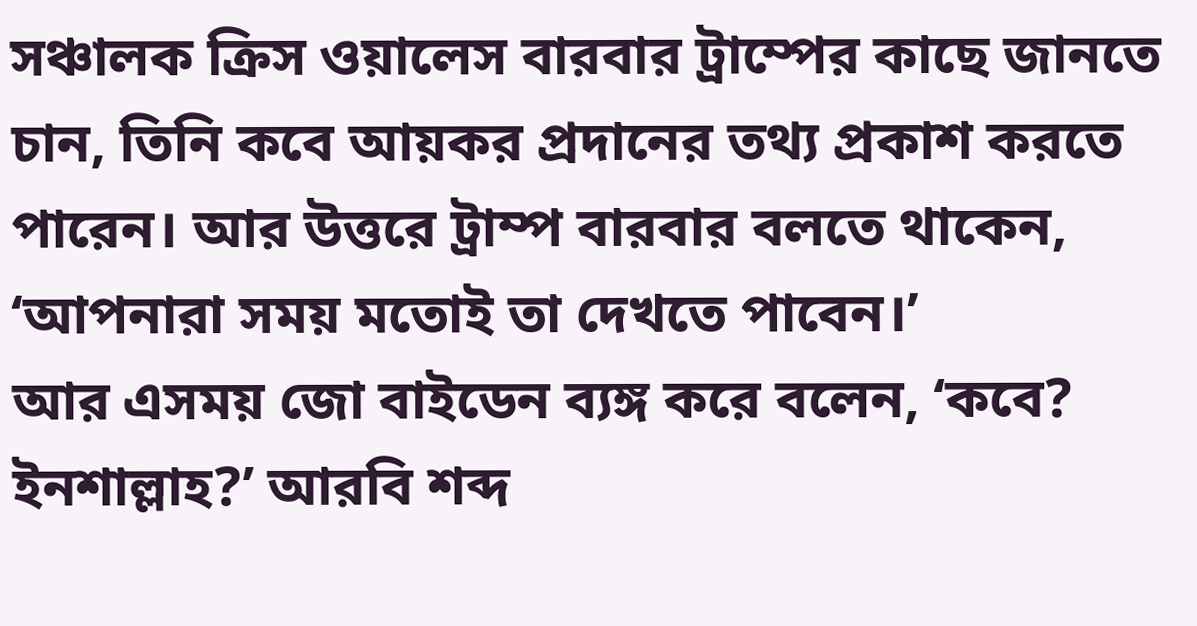সঞ্চালক ক্রিস ওয়ালেস বারবার ট্রাম্পের কাছে জানতে চান, তিনি কবে আয়কর প্রদানের তথ্য প্রকাশ করতে পারেন। আর উত্তরে ট্রাম্প বারবার বলতে থাকেন, ‘আপনারা সময় মতোই তা দেখতে পাবেন।’
আর এসময় জো বাইডেন ব্যঙ্গ করে বলেন, ‘কবে? ইনশাল্লাহ?’ আরবি শব্দ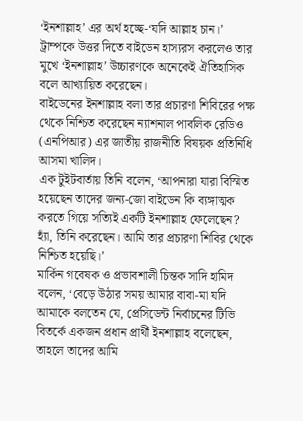‘ইনশাল্লাহ’ এর অর্থ হচ্ছে-‘যদি আল্লাহ চান।’
ট্রাম্পকে উত্তর দিতে বাইডেন হাস্যরস করলেও তার মুখে ‘ইনশাল্লাহ’ উচ্চারণকে অনেকেই ঐতিহাসিক বলে আখ্যায়িত করেছেন।
বাইডেনের ইনশাল্লাহ বলা তার প্রচারণা শিবিরের পক্ষ থেকে নিশ্চিত করেছেন ন্যাশনাল পাবলিক রেডিও (এনপিআর) এর জাতীয় রাজনীতি বিষয়ক প্রতিনিধি আসমা খালিদ।
এক টুইটবার্তায় তিনি বলেন, ‘আপনারা যারা বিস্মিত হয়েছেন তাদের জন্য-জো বাইডেন কি ব্যঙ্গাত্মক করতে গিয়ে সত্যিই একটি ইনশাল্লাহ ফেলেছেন? হ্যাঁ, তিনি করেছেন। আমি তার প্রচারণা শিবির থেকে নিশ্চিত হয়েছি।’
মার্কিন গবেষক ও প্রভাবশালী চিন্তক সাদি হামিদ বলেন, ‘বেড়ে উঠার সময় আমার বাবা-মা যদি আমাকে বলতেন যে, প্রেসিডেন্ট নির্বাচনের টিভি বিতর্কে একজন প্রধান প্রার্থী ইনশাল্লাহ বলেছেন, তাহলে তাদের আমি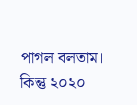পাগল বলতাম। কিন্তু ২০২০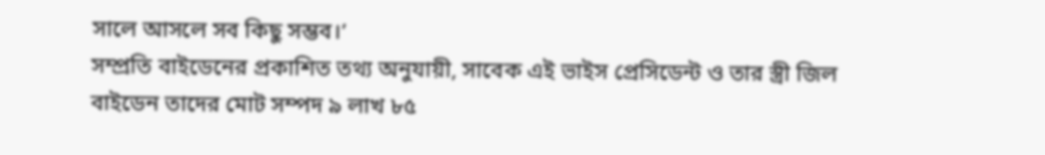সালে আসলে সব কিছু সম্ভব।’
সম্প্রতি বাইডেনের প্রকাশিত তথ্য অনুযায়ী, সাবেক এই ভাইস প্রেসিডেন্ট ও তার স্ত্রী জিল বাইডেন তাদের মোট সম্পদ ৯ লাখ ৮৫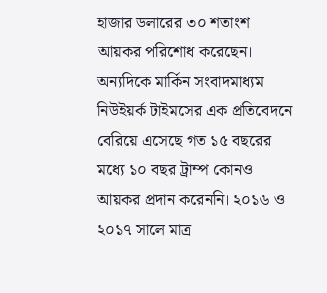হাজার ডলারের ৩০ শতাংশ আয়কর পরিশোধ করেছেন।
অন্যদিকে মার্কিন সংবাদমাধ্যম নিউইয়র্ক টাইমসের এক প্রতিবেদনে বেরিয়ে এসেছে গত ১৫ বছরের মধ্যে ১০ বছর ট্রাম্প কোনও আয়কর প্রদান করেননি। ২০১৬ ও ২০১৭ সালে মাত্র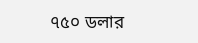৭৫০ ডলার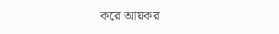করে আয়কর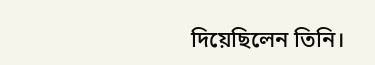দিয়েছিলেন তিনি।